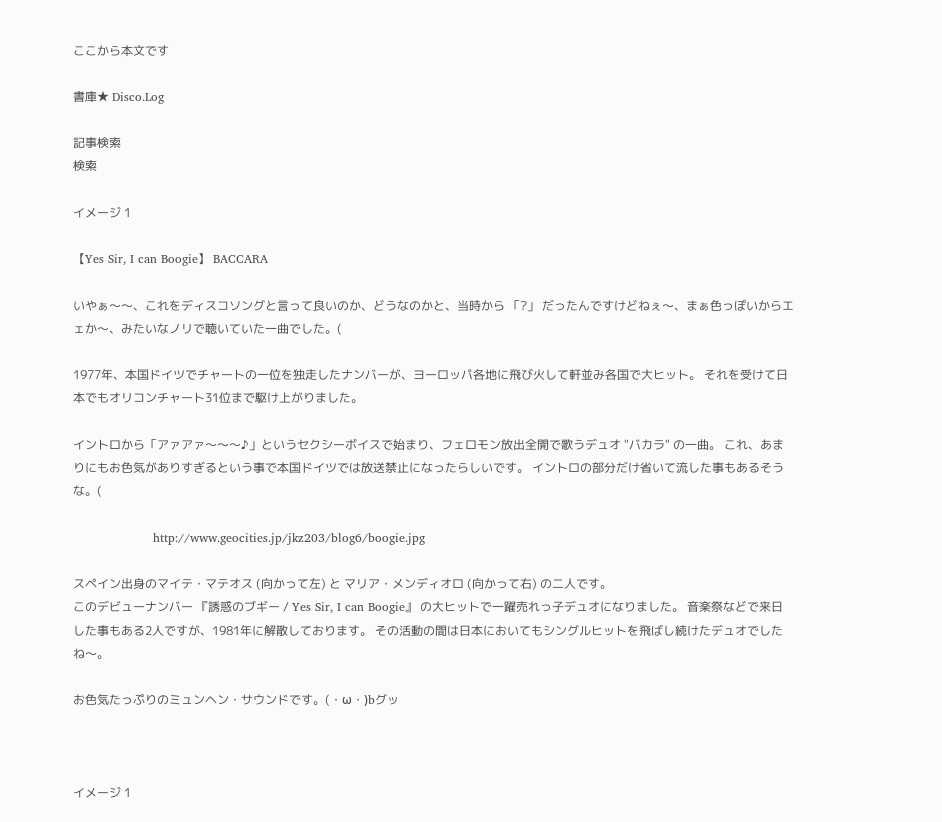ここから本文です

書庫★ Disco.Log

記事検索
検索

イメージ 1

【Yes Sir, I can Boogie】 BACCARA

いやぁ〜〜、これをディスコソングと言って良いのか、どうなのかと、当時から 「?」 だったんですけどねぇ〜、まぁ色っぽいからエェか〜、みたいなノリで聴いていた一曲でした。(

1977年、本国ドイツでチャートの一位を独走したナンバーが、ヨーロッパ各地に飛び火して軒並み各国で大ヒット。 それを受けて日本でもオリコンチャート31位まで駆け上がりました。

イントロから「アァアァ〜〜〜♪」というセクシーボイスで始まり、フェロモン放出全開で歌うデュオ "バカラ" の一曲。 これ、あまりにもお色気がありすぎるという事で本国ドイツでは放送禁止になったらしいです。 イントロの部分だけ省いて流した事もあるそうな。(

                    http://www.geocities.jp/jkz203/blog6/boogie.jpg

スペイン出身のマイテ・マテオス (向かって左) と マリア・メンディオロ (向かって右) の二人です。
このデビューナンバー 『誘惑のブギー / Yes Sir, I can Boogie』 の大ヒットで一躍売れっ子デュオになりました。 音楽祭などで来日した事もある2人ですが、1981年に解散しております。 その活動の間は日本においてもシングルヒットを飛ばし続けたデュオでしたね〜。

お色気たっぷりのミュンヘン・サウンドです。(・ω・)bグッ



イメージ 1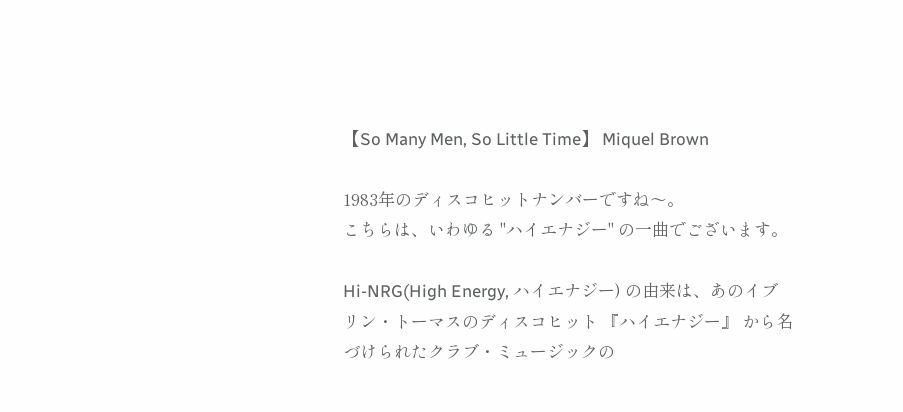【So Many Men, So Little Time】 Miquel Brown

1983年のディスコヒットナンバーですね〜。
こちらは、いわゆる "ハイエナジー" の一曲でございます。

Hi-NRG(High Energy, ハイエナジー) の由来は、あのイブリン・トーマスのディスコヒット 『ハイエナジー』 から名づけられたクラブ・ミュージックの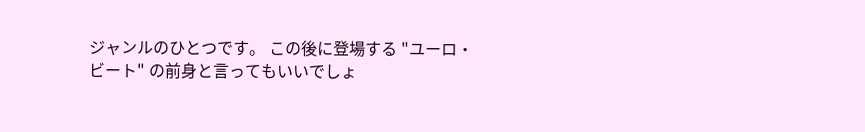ジャンルのひとつです。 この後に登場する "ユーロ・ビート" の前身と言ってもいいでしょ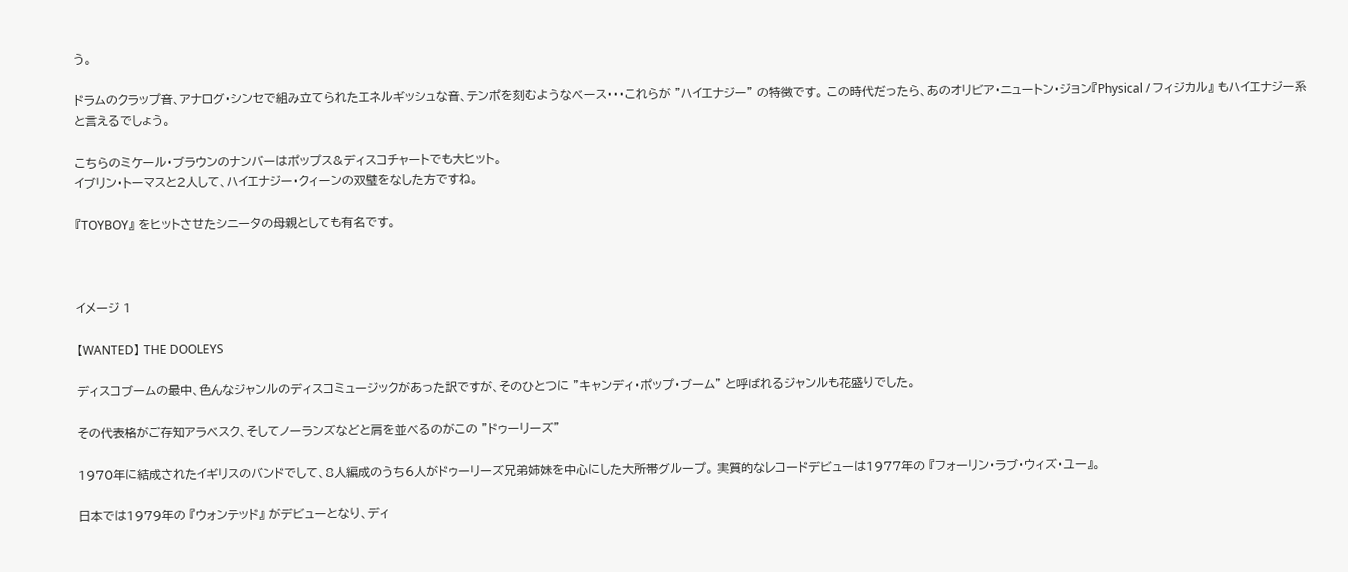う。

ドラムのクラップ音、アナログ・シンセで組み立てられたエネルギッシュな音、テンポを刻むようなベース・・・これらが "ハイエナジー" の特徴です。 この時代だったら、あのオリビア・ニュートン・ジョン『Physical / フィジカル』 もハイエナジー系と言えるでしょう。

こちらのミケール・ブラウンのナンバーはポップス&ディスコチャートでも大ヒット。
イブリン・トーマスと2人して、ハイエナジー・クィーンの双璧をなした方ですね。

『TOYBOY』 をヒットさせたシニータの母親としても有名です。



イメージ 1

【WANTED】 THE DOOLEYS

ディスコブームの最中、色んなジャンルのディスコミュージックがあった訳ですが、そのひとつに "キャンディ・ポップ・ブーム" と呼ばれるジャンルも花盛りでした。

その代表格がご存知アラベスク、そしてノーランズなどと肩を並べるのがこの "ドゥーリーズ"

1970年に結成されたイギリスのバンドでして、8人編成のうち6人がドゥーリーズ兄弟姉妹を中心にした大所帯グループ。 実質的なレコードデビューは1977年の 『フォーリン・ラブ・ウィズ・ユー』。

日本では1979年の 『ウォンテッド』 がデビューとなり、ディ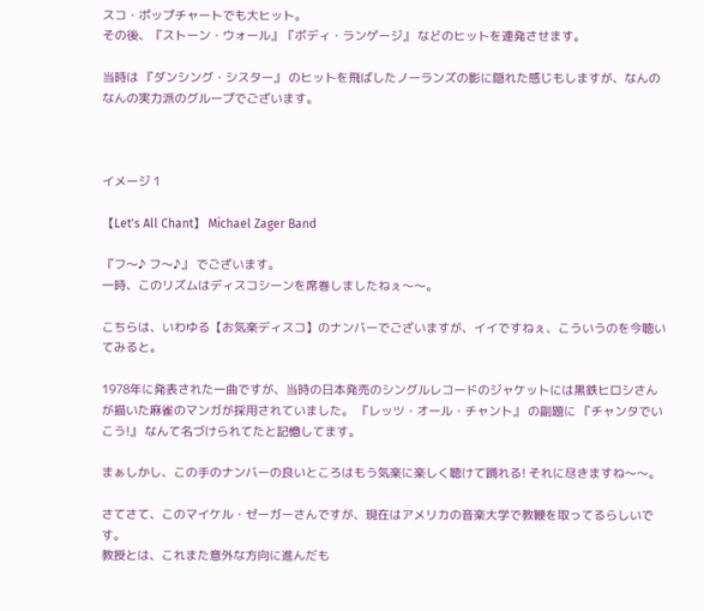スコ・ポップチャートでも大ヒット。
その後、『ストーン・ウォール』『ボディ・ランゲージ』 などのヒットを連発させます。

当時は 『ダンシング・シスター』 のヒットを飛ばしたノーランズの影に隠れた感じもしますが、なんのなんの実力派のグループでございます。



イメージ 1

【Let's All Chant】 Michael Zager Band

『フ〜♪ フ〜♪』 でございます。
一時、このリズムはディスコシーンを席巻しましたねぇ〜〜。

こちらは、いわゆる【お気楽ディスコ】のナンバーでございますが、イイですねぇ、こういうのを今聴いてみると。

1978年に発表された一曲ですが、当時の日本発売のシングルレコードのジャケットには黒鉄ヒロシさんが描いた麻雀のマンガが採用されていました。 『レッツ・オール・チャント』 の副題に 『チャンタでいこう!』 なんて名づけられてたと記憶してます。

まぁしかし、この手のナンバーの良いところはもう気楽に楽しく聴けて踊れる! それに尽きますね〜〜。

さてさて、このマイケル・ゼーガーさんですが、現在はアメリカの音楽大学で教鞭を取ってるらしいです。
教授とは、これまた意外な方向に進んだも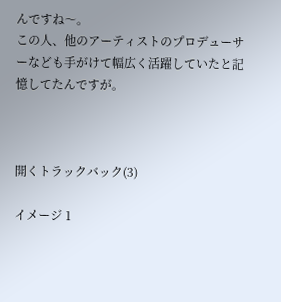んですね〜。
この人、他のアーティストのプロデューサーなども手がけて幅広く活躍していたと記憶してたんですが。



開くトラックバック(3)

イメージ 1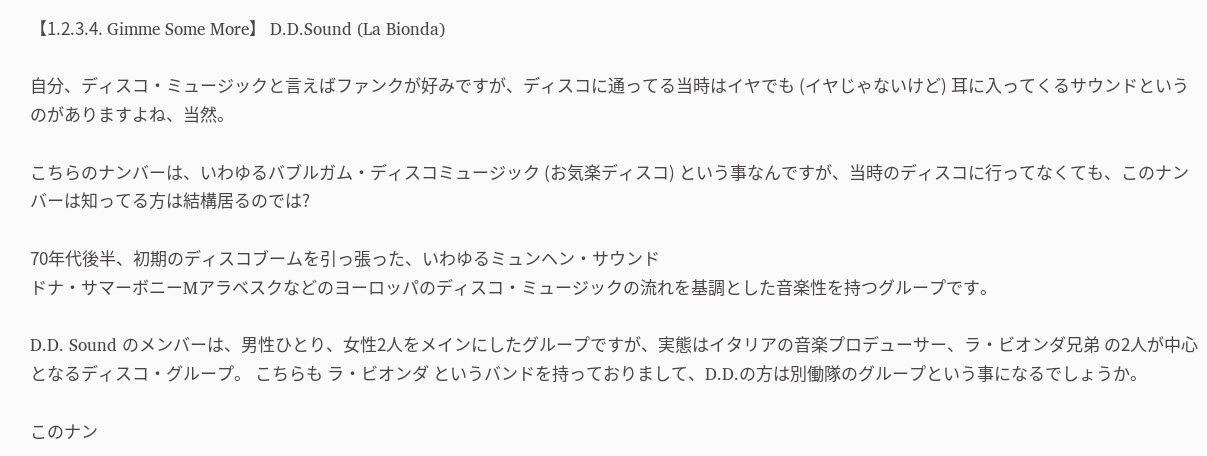【1.2.3.4. Gimme Some More】 D.D.Sound (La Bionda)

自分、ディスコ・ミュージックと言えばファンクが好みですが、ディスコに通ってる当時はイヤでも (イヤじゃないけど) 耳に入ってくるサウンドというのがありますよね、当然。

こちらのナンバーは、いわゆるバブルガム・ディスコミュージック (お気楽ディスコ) という事なんですが、当時のディスコに行ってなくても、このナンバーは知ってる方は結構居るのでは?

70年代後半、初期のディスコブームを引っ張った、いわゆるミュンヘン・サウンド
ドナ・サマーボニーMアラベスクなどのヨーロッパのディスコ・ミュージックの流れを基調とした音楽性を持つグループです。

D.D. Sound のメンバーは、男性ひとり、女性2人をメインにしたグループですが、実態はイタリアの音楽プロデューサー、ラ・ビオンダ兄弟 の2人が中心となるディスコ・グループ。 こちらも ラ・ビオンダ というバンドを持っておりまして、D.D.の方は別働隊のグループという事になるでしょうか。

このナン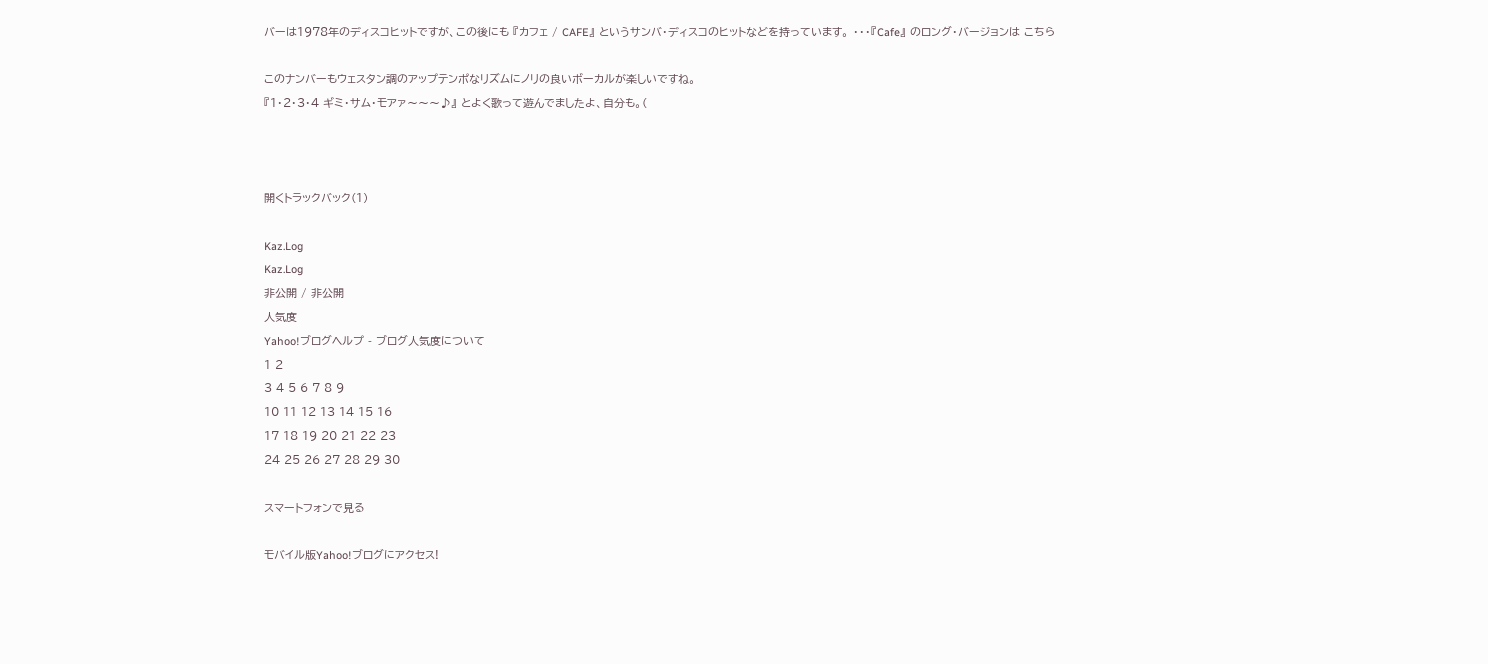バーは1978年のディスコヒットですが、この後にも 『カフェ / CAFE』 というサンバ・ディスコのヒットなどを持っています。 ・・・『Cafe』 のロング・バージョンは こちら

このナンバーもウェスタン調のアップテンポなリズムにノリの良いボーカルが楽しいですね。
『1・2・3・4 ギミ・サム・モアァ〜〜〜♪』 とよく歌って遊んでましたよ、自分も。(



開くトラックバック(1)

Kaz.Log
Kaz.Log
非公開 / 非公開
人気度
Yahoo!ブログヘルプ - ブログ人気度について
1 2
3 4 5 6 7 8 9
10 11 12 13 14 15 16
17 18 19 20 21 22 23
24 25 26 27 28 29 30

スマートフォンで見る

モバイル版Yahoo!ブログにアクセス!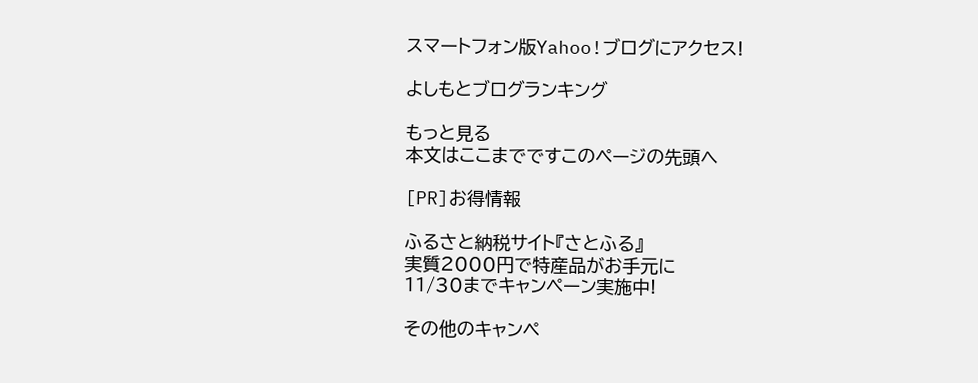スマートフォン版Yahoo!ブログにアクセス!

よしもとブログランキング

もっと見る
本文はここまでですこのページの先頭へ

[PR]お得情報

ふるさと納税サイト『さとふる』
実質2000円で特産品がお手元に
11/30までキャンペーン実施中!

その他のキャンペ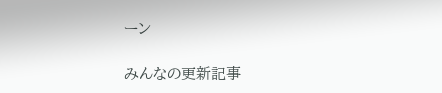ーン

みんなの更新記事